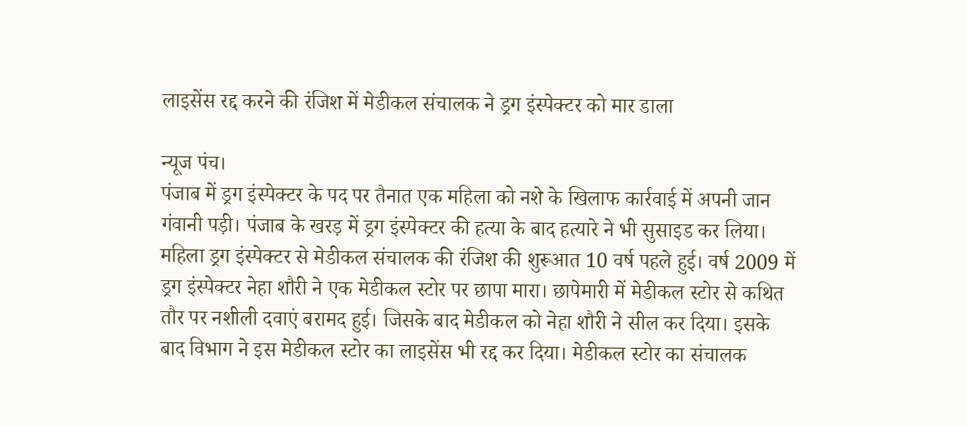लाइसेंस रद्द करने की रंजिश में मेडीकल संचालक ने ड्रग इंस्पेक्टर को मार डाला

न्यूज पंच।
पंजाब में ड्रग इंस्पेक्टर के पद पर तैनात एक महिला को नशे के खिलाफ कार्रवाई में अपनी जान गंवानी पड़ी। पंजाब के खरड़ में ड्रग इंस्पेक्टर की हत्या के बाद हत्यारे ने भी सुसाइड कर लिया। महिला ड्रग इंस्पेक्टर से मेडीकल संचालक की रंजिश की शुरूआत 10 वर्ष पहले हुई। वर्ष 2009 में ड्रग इंस्पेक्टर नेहा शौरी ने एक मेडीकल स्टोर पर छापा मारा। छापेमारी में मेडीकल स्टोर से कथित तौर पर नशीली दवाएं बरामद हुई। जिसके बाद मेडीकल को नेहा शौरी ने सील कर दिया। इसके बाद विभाग ने इस मेडीकल स्टोर का लाइसेंस भी रद्द कर दिया। मेडीकल स्टोर का संचालक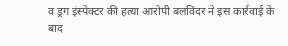व ड्रग इंस्पेक्टर की हत्या आरोपी बलविंदर ने इस कार्रवाई के बाद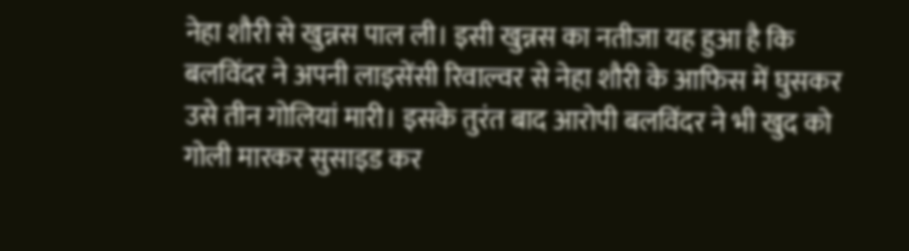नेहा शौरी से खुन्नस पाल ली। इसी खुन्नस का नतीजा यह हुआ है कि बलविंदर ने अपनी लाइसेंसी रिवाल्वर से नेहा शौरी के आफिस में घुसकर उसे तीन गोलियां मारी। इसके तुरंत बाद आरोपी बलविंदर ने भी खुद को गोली मारकर सुसाइड कर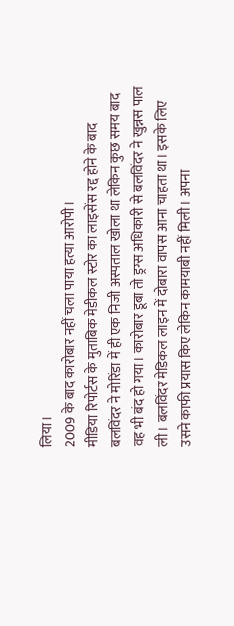लिया।
2009 के बाद कारोबार नहीं चला पाया हत्या आरोपी।
मीडिया रिपोर्टस के मुताबिक मेडीकल स्टोर का लाइसेंस रद्द होने के बाद बलविंदर ने मोरिंडा में ही एक निजी अस्पताल खोला था लेकिन कुछ समय बाद वह भी बंद हो गया। कारोबार डूबा तो ड्रग्स अधिकारी से बलविंदर ने खुन्नस पाल ली। बलविंदर मेडिकल लाइन में दोबारा वापस आना चाहता था। इसके लिए उसने काफी प्रयास किए लेकिन कामयाबी नहीं मिली। अपना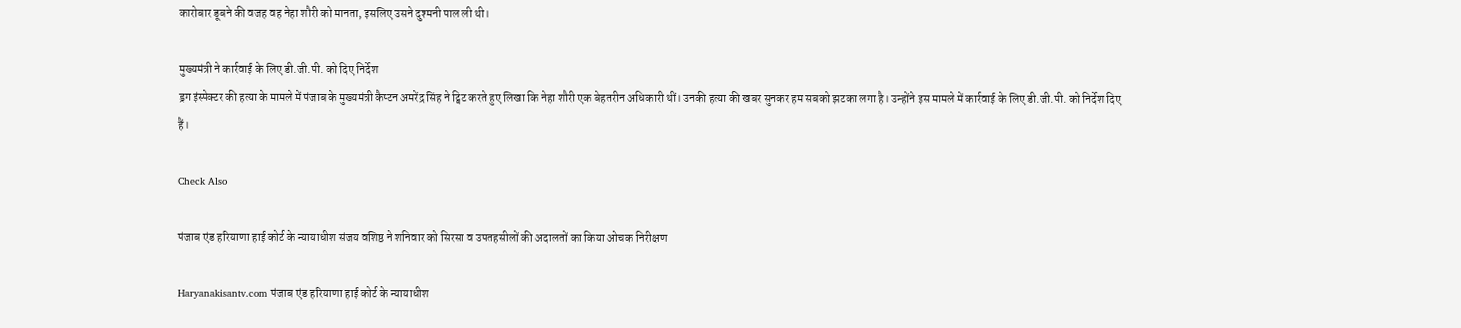कारोबार डूबने की वजह वह नेहा शौरी को मानता, इसलिए उसने दुश्मनी पाल ली थी।

मुख्यमंत्री ने कार्रवाई के लिए डी.जी.पी. को दिए निर्देश
ड्रग इंस्पेक्टर की हत्या के मामले में पंजाब के मुख्यमंत्री कैप्टन अमरेंद्र सिंह ने ट्विट करते हुए लिखा कि नेहा शौरी एक बेहतरीन अधिकारी थीं। उनकी हत्या की खबर सुनकर हम सबको झटका लगा है। उन्होंने इस मामले में कार्रवाई के लिए डी.जी.पी. को निर्देश दिए हैं।

Check Also

पंजाब एंड हरियाणा हाई कोर्ट के न्यायाधीश संजय वशिष्ठ ने शनिवार को सिरसा व उपतहसीलों की अदालतों का किया ओचक निरीक्षण

Haryanakisantv.com पंजाब एंड हरियाणा हाई कोर्ट के न्यायाधीश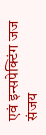एवं इन्सपेक्टिंग जज संजय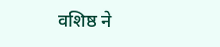वशिष्ठ ने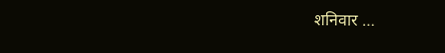शनिवार …